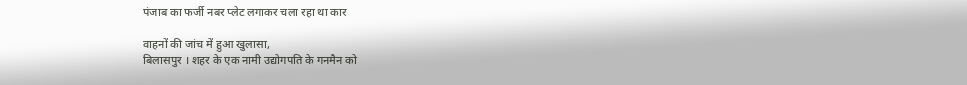पंजाब का फर्जी नबर प्लेट लगाकर चला रहा था कार

वाहनों की जांच में हुआ खुलासा,
बिलासपुर । शहर के एक नामी उद्योगपति के गनमैन को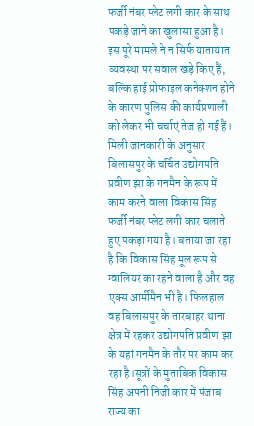फर्जी नंबर प्लेट लगी कार के साथ पकड़े जाने का खुलासा हुआ है। इस पूरे मामले ने न सिर्फ यातायात व्यवस्था पर सवाल खड़े किए हैं, बल्कि हाई प्रोफाइल कनेक्शन होने के कारण पुलिस की कार्यप्रणाली को लेकर भी चर्चाएं तेज हो गई हैं।
मिली जानकारी के अनुसार बिलासपुर के चर्चित उद्योगपति प्रवीण झा के गनमैन के रूप में काम करने वाला विकास सिंह फर्जी नंबर प्लेट लगी कार चलाते हुए पकड़ा गया है। बताया जा रहा है कि विकास सिंह मूल रूप से ग्वालियर का रहने वाला है और वह एक्स आर्मीमैन भी है। फिलहाल वह बिलासपुर के तारबाहर थाना क्षेत्र में रहकर उद्योगपति प्रवीण झा के यहां गनमैन के तौर पर काम कर रहा है।सूत्रों के मुताबिक विकास सिंह अपनी निजी कार में पंजाब राज्य का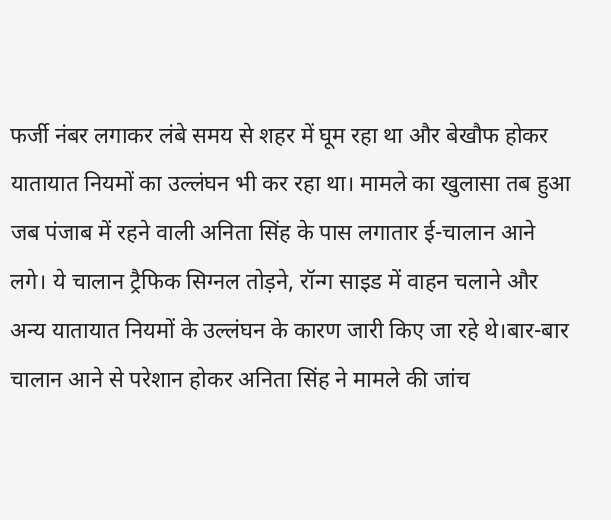फर्जी नंबर लगाकर लंबे समय से शहर में घूम रहा था और बेखौफ होकर यातायात नियमों का उल्लंघन भी कर रहा था। मामले का खुलासा तब हुआ जब पंजाब में रहने वाली अनिता सिंह के पास लगातार ई-चालान आने लगे। ये चालान ट्रैफिक सिग्नल तोड़ने, रॉन्ग साइड में वाहन चलाने और अन्य यातायात नियमों के उल्लंघन के कारण जारी किए जा रहे थे।बार-बार चालान आने से परेशान होकर अनिता सिंह ने मामले की जांच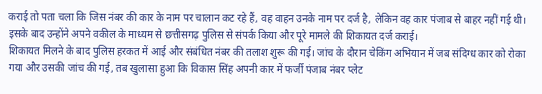कराई तो पता चला कि जिस नंबर की कार के नाम पर चालान कट रहे हैं, वह वाहन उनके नाम पर दर्ज है, लेकिन वह कार पंजाब से बाहर नहीं गई थी। इसके बाद उन्होंने अपने वकील के माध्यम से छत्तीसगढ़ पुलिस से संपर्क किया और पूरे मामले की शिकायत दर्ज कराई।
शिकायत मिलने के बाद पुलिस हरकत में आई और संबंधित नंबर की तलाश शुरू की गई। जांच के दौरान चेकिंग अभियान में जब संदिग्ध कार को रोका गया और उसकी जांच की गई, तब खुलासा हुआ कि विकास सिंह अपनी कार में फर्जी पंजाब नंबर प्लेट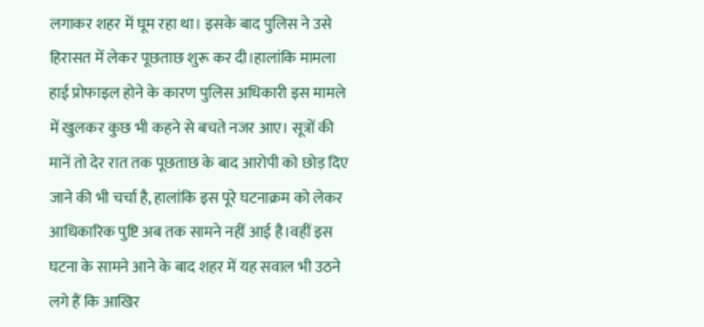लगाकर शहर में घूम रहा था। इसके बाद पुलिस ने उसे हिरासत में लेकर पूछताछ शुरू कर दी।हालांकि मामला हाई प्रोफाइल होने के कारण पुलिस अधिकारी इस मामले में खुलकर कुछ भी कहने से बचते नजर आए। सूत्रों की मानें तो देर रात तक पूछताछ के बाद आरोपी को छोड़ दिए जाने की भी चर्चा है, हालांकि इस पूरे घटनाक्रम को लेकर आधिकारिक पुष्टि अब तक सामने नहीं आई है।वहीं इस घटना के सामने आने के बाद शहर में यह सवाल भी उठने लगे हैं कि आखिर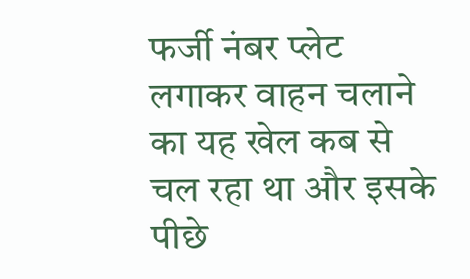फर्जी नंबर प्लेट लगाकर वाहन चलाने का यह खेल कब से चल रहा था और इसके पीछे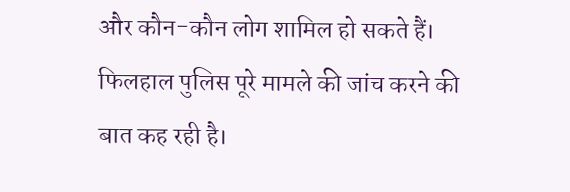और कौन-कौन लोग शामिल हो सकते हैं। फिलहाल पुलिस पूरे मामले की जांच करने की बात कह रही है।